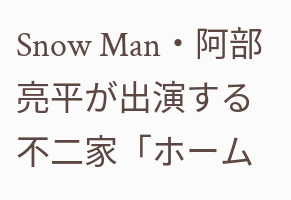Snow Man・阿部亮平が出演する不二家「ホーム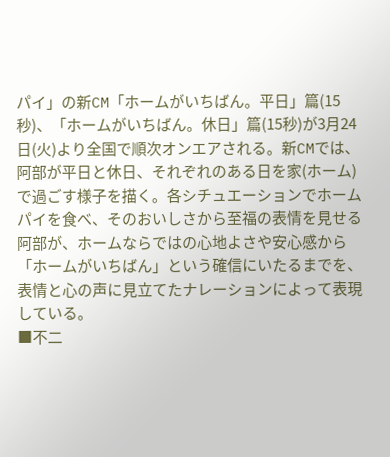パイ」の新CM「ホームがいちばん。平日」篇(15秒)、「ホームがいちばん。休日」篇(15秒)が3月24日(火)より全国で順次オンエアされる。新CMでは、阿部が平日と休日、それぞれのある日を家(ホーム)で過ごす様子を描く。各シチュエーションでホームパイを食べ、そのおいしさから至福の表情を見せる阿部が、ホームならではの心地よさや安心感から「ホームがいちばん」という確信にいたるまでを、表情と心の声に見立てたナレーションによって表現している。
■不二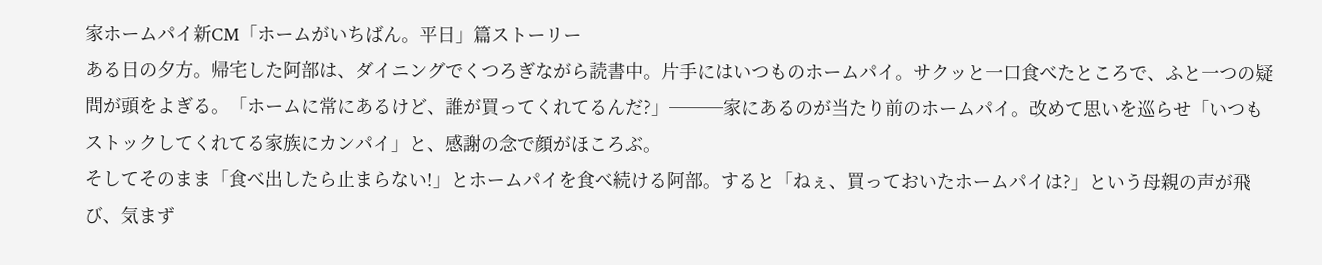家ホームパイ新CM「ホームがいちばん。平日」篇ストーリー
ある日の夕方。帰宅した阿部は、ダイニングでくつろぎながら読書中。片手にはいつものホームパイ。サクッと一口食べたところで、ふと一つの疑問が頭をよぎる。「ホームに常にあるけど、誰が買ってくれてるんだ?」───家にあるのが当たり前のホームパイ。改めて思いを巡らせ「いつもストックしてくれてる家族にカンパイ」と、感謝の念で顔がほころぶ。
そしてそのまま「食べ出したら止まらない!」とホームパイを食べ続ける阿部。すると「ねぇ、買っておいたホームパイは?」という母親の声が飛び、気まず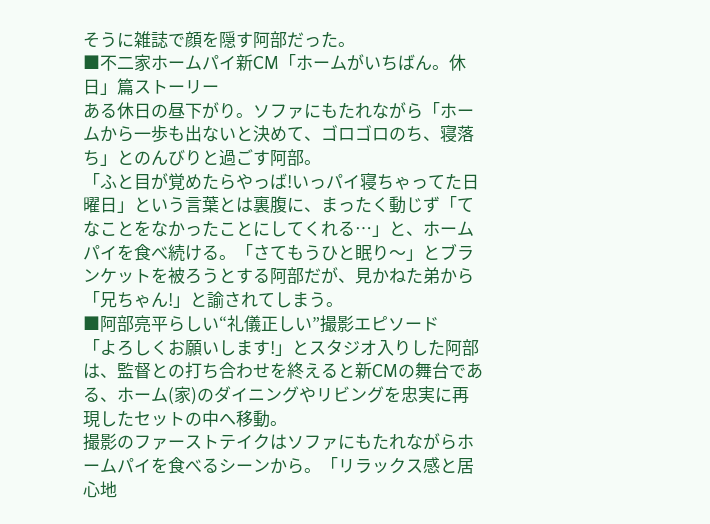そうに雑誌で顔を隠す阿部だった。
■不二家ホームパイ新CM「ホームがいちばん。休日」篇ストーリー
ある休日の昼下がり。ソファにもたれながら「ホームから一歩も出ないと決めて、ゴロゴロのち、寝落ち」とのんびりと過ごす阿部。
「ふと目が覚めたらやっば!いっパイ寝ちゃってた日曜日」という言葉とは裏腹に、まったく動じず「てなことをなかったことにしてくれる…」と、ホームパイを食べ続ける。「さてもうひと眠り〜」とブランケットを被ろうとする阿部だが、見かねた弟から「兄ちゃん!」と諭されてしまう。
■阿部亮平らしい“礼儀正しい”撮影エピソード
「よろしくお願いします!」とスタジオ入りした阿部は、監督との打ち合わせを終えると新CMの舞台である、ホーム(家)のダイニングやリビングを忠実に再現したセットの中へ移動。
撮影のファーストテイクはソファにもたれながらホームパイを食べるシーンから。「リラックス感と居心地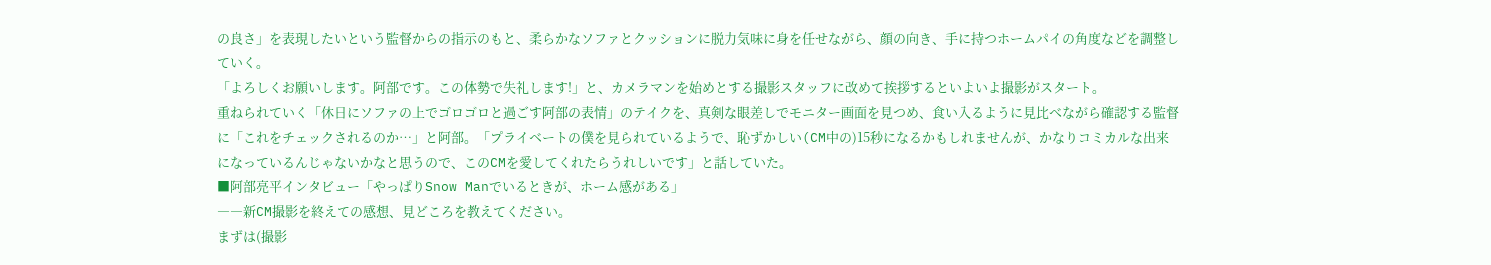の良さ」を表現したいという監督からの指示のもと、柔らかなソファとクッションに脱力気味に身を任せながら、顔の向き、手に持つホームパイの角度などを調整していく。
「よろしくお願いします。阿部です。この体勢で失礼します!」と、カメラマンを始めとする撮影スタッフに改めて挨拶するといよいよ撮影がスタート。
重ねられていく「休日にソファの上でゴロゴロと過ごす阿部の表情」のテイクを、真剣な眼差しでモニター画面を見つめ、食い入るように見比べながら確認する監督に「これをチェックされるのか…」と阿部。「プライベートの僕を見られているようで、恥ずかしい(CM中の)15秒になるかもしれませんが、かなりコミカルな出来になっているんじゃないかなと思うので、このCMを愛してくれたらうれしいです」と話していた。
■阿部亮平インタビュー「やっぱりSnow Manでいるときが、ホーム感がある」
――新CM撮影を終えての感想、見どころを教えてください。
まずは(撮影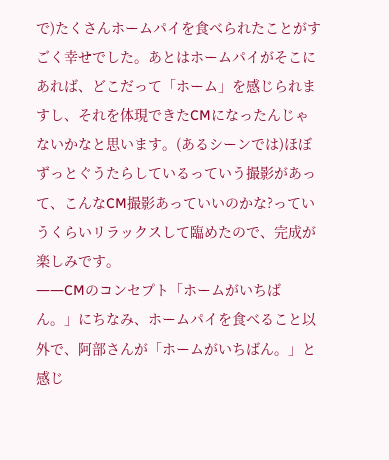で)たくさんホームパイを食べられたことがすごく幸せでした。あとはホームパイがそこにあれば、どこだって「ホーム」を感じられますし、それを体現できたCMになったんじゃないかなと思います。(あるシーンでは)ほぼずっとぐうたらしているっていう撮影があって、こんなCM撮影あっていいのかな?っていうくらいリラックスして臨めたので、完成が楽しみです。
――CMのコンセプト「ホームがいちばん。」にちなみ、ホームパイを食べること以外で、阿部さんが「ホームがいちばん。」と感じ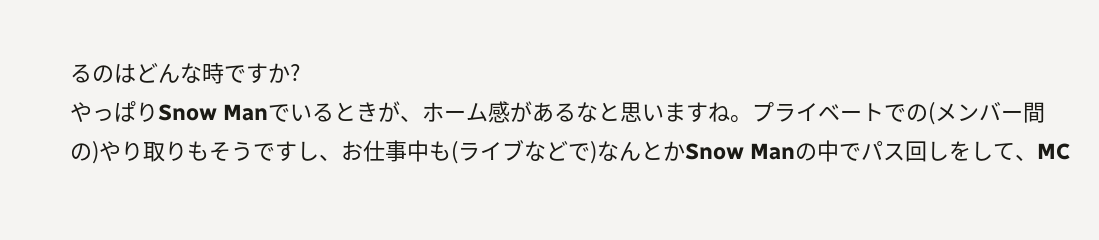るのはどんな時ですか?
やっぱりSnow Manでいるときが、ホーム感があるなと思いますね。プライベートでの(メンバー間の)やり取りもそうですし、お仕事中も(ライブなどで)なんとかSnow Manの中でパス回しをして、MC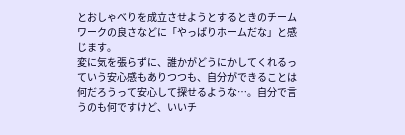とおしゃべりを成立させようとするときのチームワークの良さなどに「やっぱりホームだな」と感じます。
変に気を張らずに、誰かがどうにかしてくれるっていう安心感もありつつも、自分ができることは何だろうって安心して探せるような…。自分で言うのも何ですけど、いいチ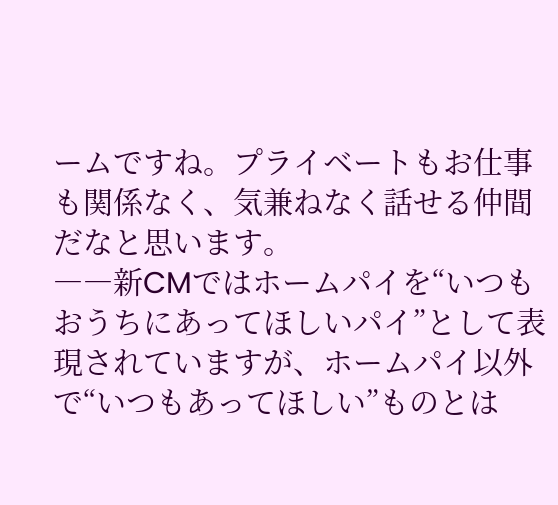ームですね。プライベートもお仕事も関係なく、気兼ねなく話せる仲間だなと思います。
――新CMではホームパイを“いつもおうちにあってほしいパイ”として表現されていますが、ホームパイ以外で“いつもあってほしい”ものとは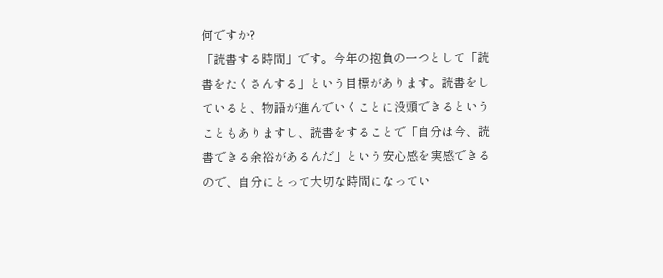何ですか?
「読書する時間」です。今年の抱負の一つとして「読書をたくさんする」という目標があります。読書をしていると、物語が進んでいくことに没頭できるということもありますし、読書をすることで「自分は今、読書できる余裕があるんだ」という安心感を実感できるので、自分にとって大切な時間になってい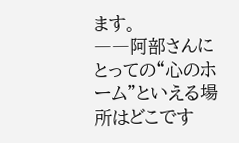ます。
――阿部さんにとっての“心のホーム”といえる場所はどこです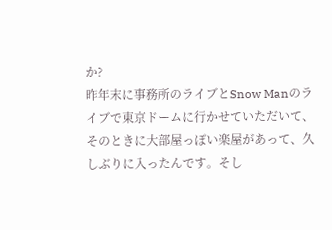か?
昨年末に事務所のライブとSnow Manのライブで東京ドームに行かせていただいて、そのときに大部屋っぽい楽屋があって、久しぶりに入ったんです。そし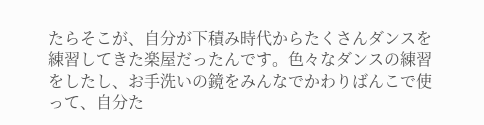たらそこが、自分が下積み時代からたくさんダンスを練習してきた楽屋だったんです。色々なダンスの練習をしたし、お手洗いの鏡をみんなでかわりばんこで使って、自分た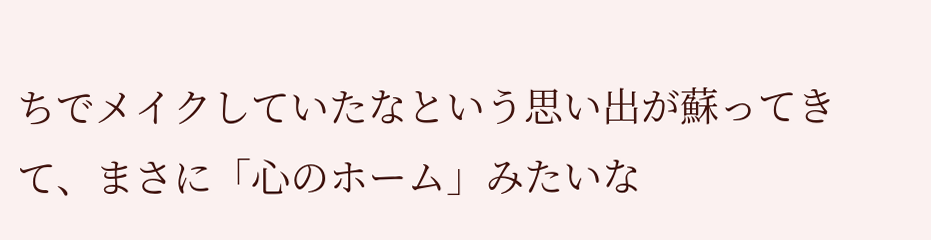ちでメイクしていたなという思い出が蘇ってきて、まさに「心のホーム」みたいな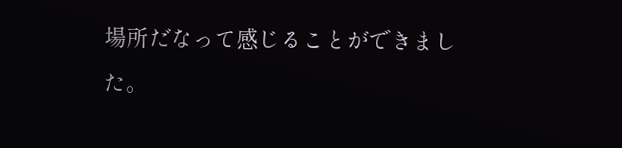場所だなって感じることができました。